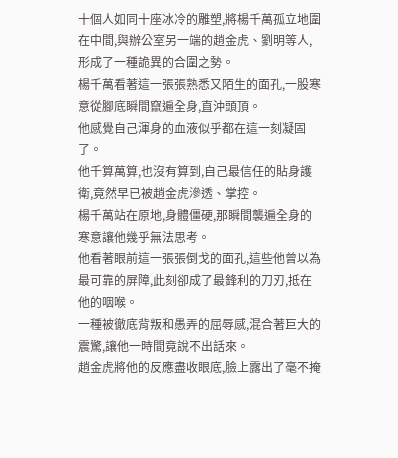十個人如同十座冰冷的雕塑,將楊千萬孤立地圍在中間,與辦公室另一端的趙金虎、劉明等人,形成了一種詭異的合圍之勢。
楊千萬看著這一張張熟悉又陌生的面孔,一股寒意從腳底瞬間竄遍全身,直沖頭頂。
他感覺自己渾身的血液似乎都在這一刻凝固了。
他千算萬算,也沒有算到,自己最信任的貼身護衛,竟然早已被趙金虎滲透、掌控。
楊千萬站在原地,身體僵硬,那瞬間襲遍全身的寒意讓他幾乎無法思考。
他看著眼前這一張張倒戈的面孔,這些他曾以為最可靠的屏障,此刻卻成了最鋒利的刀刃,抵在他的咽喉。
一種被徹底背叛和愚弄的屈辱感,混合著巨大的震驚,讓他一時間竟說不出話來。
趙金虎將他的反應盡收眼底,臉上露出了毫不掩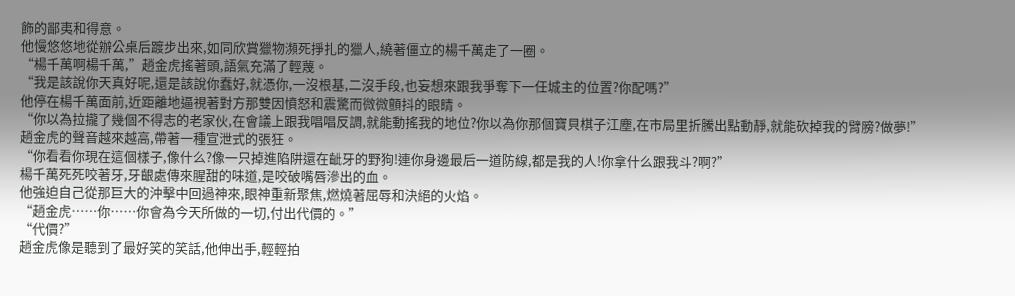飾的鄙夷和得意。
他慢悠悠地從辦公桌后踱步出來,如同欣賞獵物瀕死掙扎的獵人,繞著僵立的楊千萬走了一圈。
“楊千萬啊楊千萬,”趙金虎搖著頭,語氣充滿了輕蔑。
“我是該說你天真好呢,還是該說你蠢好,就憑你,一沒根基,二沒手段,也妄想來跟我爭奪下一任城主的位置?你配嗎?”
他停在楊千萬面前,近距離地逼視著對方那雙因憤怒和震驚而微微顫抖的眼睛。
“你以為拉攏了幾個不得志的老家伙,在會議上跟我唱唱反調,就能動搖我的地位?你以為你那個寶貝棋子江塵,在市局里折騰出點動靜,就能砍掉我的臂膀?做夢!”
趙金虎的聲音越來越高,帶著一種宣泄式的張狂。
“你看看你現在這個樣子,像什么?像一只掉進陷阱還在齜牙的野狗!連你身邊最后一道防線,都是我的人!你拿什么跟我斗?啊?”
楊千萬死死咬著牙,牙齦處傳來腥甜的味道,是咬破嘴唇滲出的血。
他強迫自己從那巨大的沖擊中回過神來,眼神重新聚焦,燃燒著屈辱和決絕的火焰。
“趙金虎……你……你會為今天所做的一切,付出代價的。”
“代價?”
趙金虎像是聽到了最好笑的笑話,他伸出手,輕輕拍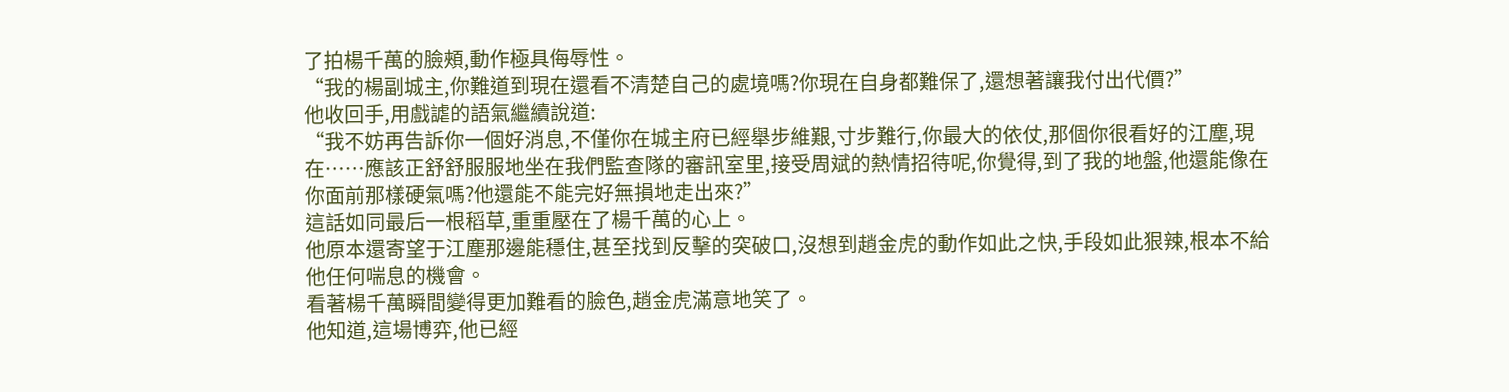了拍楊千萬的臉頰,動作極具侮辱性。
“我的楊副城主,你難道到現在還看不清楚自己的處境嗎?你現在自身都難保了,還想著讓我付出代價?”
他收回手,用戲謔的語氣繼續說道:
“我不妨再告訴你一個好消息,不僅你在城主府已經舉步維艱,寸步難行,你最大的依仗,那個你很看好的江塵,現在……應該正舒舒服服地坐在我們監查隊的審訊室里,接受周斌的熱情招待呢,你覺得,到了我的地盤,他還能像在你面前那樣硬氣嗎?他還能不能完好無損地走出來?”
這話如同最后一根稻草,重重壓在了楊千萬的心上。
他原本還寄望于江塵那邊能穩住,甚至找到反擊的突破口,沒想到趙金虎的動作如此之快,手段如此狠辣,根本不給他任何喘息的機會。
看著楊千萬瞬間變得更加難看的臉色,趙金虎滿意地笑了。
他知道,這場博弈,他已經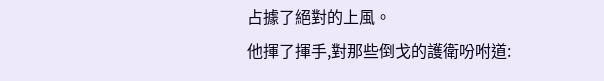占據了絕對的上風。
他揮了揮手,對那些倒戈的護衛吩咐道: